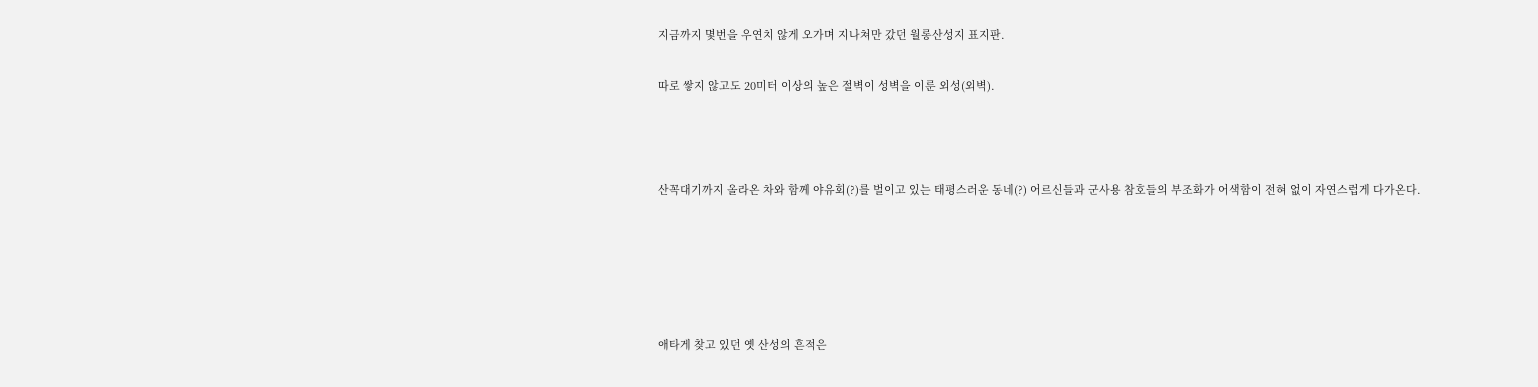지금까지 몇번을 우연치 않게 오가며 지나쳐만 갔던 월롱산성지 표지판.

따로 쌓지 않고도 20미터 이상의 높은 절벽이 성벽을 이룬 외성(외벽).



산꼭대기까지 올라온 차와 함께 야유회(?)를 벌이고 있는 태평스러운 동네(?) 어르신들과 군사용 참호들의 부조화가 어색함이 전혀 없이 자연스럽게 다가온다.





애타게 찾고 있던 옛 산성의 흔적은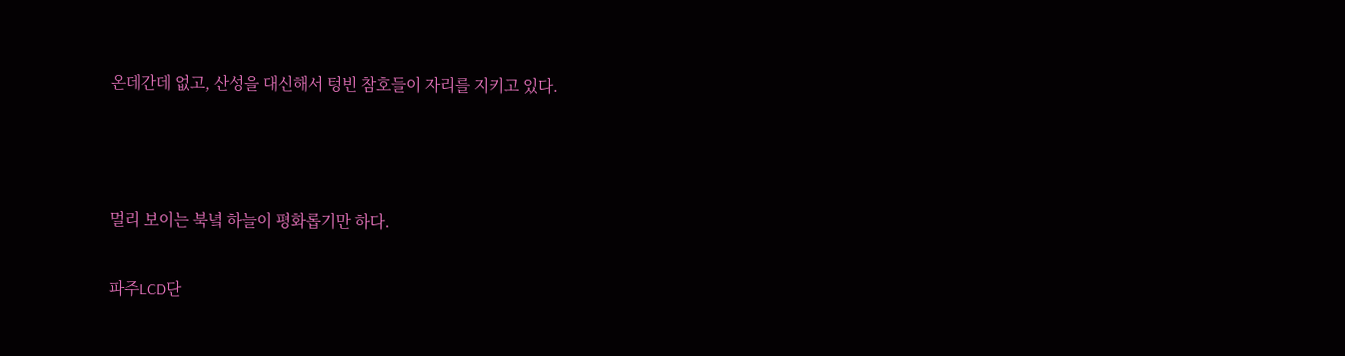온데간데 없고, 산성을 대신해서 텅빈 참호들이 자리를 지키고 있다.



멀리 보이는 북녘 하늘이 평화롭기만 하다.

파주LCD단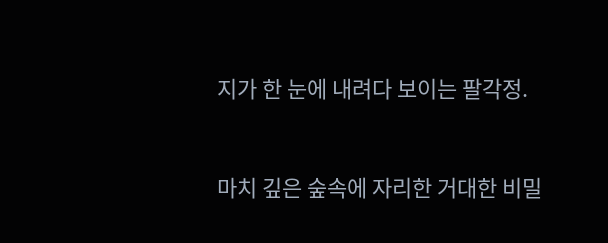지가 한 눈에 내려다 보이는 팔각정.


마치 깊은 숲속에 자리한 거대한 비밀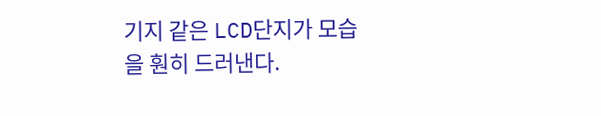기지 같은 LCD단지가 모습을 훤히 드러낸다.